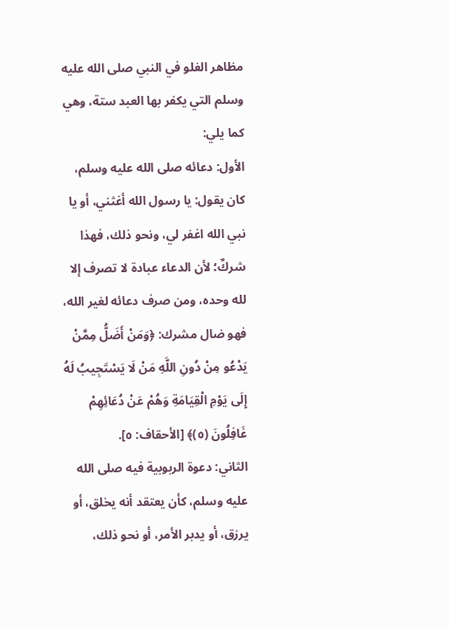مظاهر الغلو في النبي صلى الله عليه وسلم التي يكفر بها العبد ستة، وهي كما يلي:
الأول: دعائه صلى الله عليه وسلم، كان يقول: يا رسول الله أغثني، أو يا نبي الله اغفر لي، ونحو ذلك، فهذا شركٌ؛ لأن الدعاء عبادة لا تصرف إلا لله وحده، ومن صرف دعائه لغير الله، فهو ضال مشرك: ﴿وَمَنْ أَضَلُّ مِمَّنْ يَدْعُو مِنْ دُونِ اللَّهِ مَنْ لَا يَسْتَجِيبُ لَهُ إِلَى يَوْمِ الْقِيَامَةِ وَهُمْ عَنْ دُعَائِهِمْ غَافِلُونَ (٥)﴾ [الأحقاف: ٥].
الثاني: دعوة الربوبية فيه صلى الله عليه وسلم، كأن يعتقد أنه يخلق، أو يرزق، أو يدبر الأمر، أو نحو ذلك،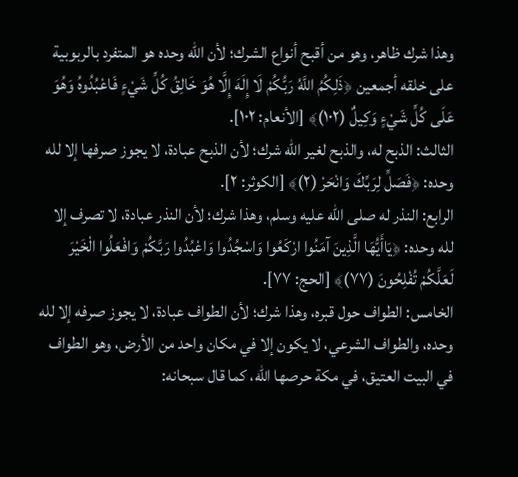وهذا شرك ظاهر، وهو من أقبح أنواع الشرك؛ لأن الله وحده هو المتفرد بالربوبية على خلقه أجمعين ﴿ذَلِكُمُ اللَّهُ رَبُّكُمْ لَا إِلَهَ إِلَّا هُوَ خَالِقُ كُلِّ شَيْءٍ فَاعْبُدُوهُ وَهُوَ عَلَى كُلِّ شَيْءٍ وَكِيلٌ (١٠٢)﴾ [الأنعام: ١٠٢].
الثالث: الذبح له، والذبح لغير الله شرك؛ لأن الذبح عبادة، لا يجوز صرفها إلا لله وحده: ﴿فَصَلِّ لِرَبِّكَ وَانْحَرْ (٢)﴾ [الكوثر: ٢].
الرابع: النذر له صلى الله عليه وسلم، وهذا شرك؛ لأن النذر عبادة، لا تصرف إلا لله وحده: ﴿يَاأَيُّهَا الَّذِينَ آمَنُوا ارْكَعُوا وَاسْجُدُوا وَاعْبُدُوا رَبَّكُمْ وَافْعَلُوا الْخَيْرَ لَعَلَّكُمْ تُفْلِحُونَ (٧٧)﴾ [الحج: ٧٧].
الخامس: الطواف حول قبره، وهذا شرك؛ لأن الطواف عبادة، لا يجوز صرفه إلا لله وحده، والطواف الشرعي، لا يكون إلا في مكان واحد من الأرض، وهو الطواف في البيت العتيق، في مكة حرصها الله، كما قال سبحانه: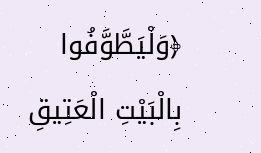﴿وَلْيَطَّوَّفُوا بِالْبَيْتِ الْعَتِيقِ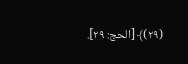(٢٩)﴾ [الحج: ٢٩].